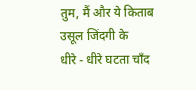तुम, मैं और ये किताब
उसूल जिंदगी के
धीरे - धीरे घटता चाँद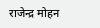राजेन्द्र मोहन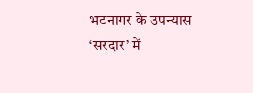भटनागर के उपन्यास ‘सरदार’ में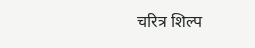चरित्र शिल्प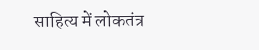साहित्य में लोकतंत्र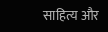साहित्य और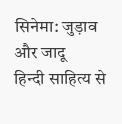सिनेमा: जुड़ाव और जादू
हिन्दी साहित्य से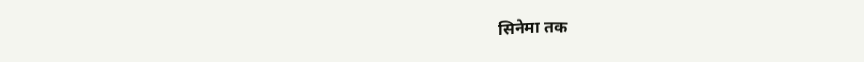सिनेमा तक